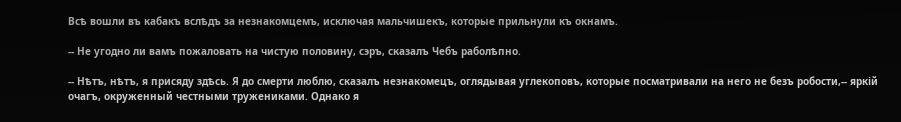Всѣ вошли въ кабакъ вслѣдъ за незнакомцемъ, исключая мальчишекъ, которые прильнули къ окнамъ.

-- Не угодно ли вамъ пожаловать на чистую половину, сэръ, сказалъ Чебъ раболѣпно.

-- Нѣтъ, нѣтъ, я присяду здѣсь. Я до смерти люблю, сказалъ незнакомецъ, оглядывая углекоповъ, которые посматривали на него не безъ робости,-- яркій очагъ, окруженный честными тружениками. Однако я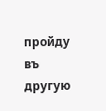пройду въ другую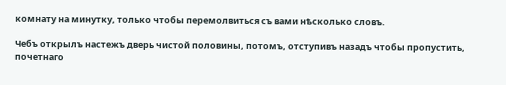комнату на минутку, только чтобы перемолвиться съ вами нѣсколько словъ.

Чебъ открылъ настежъ дверь чистой половины, потомъ, отступивъ назадъ чтобы пропустить, почетнаго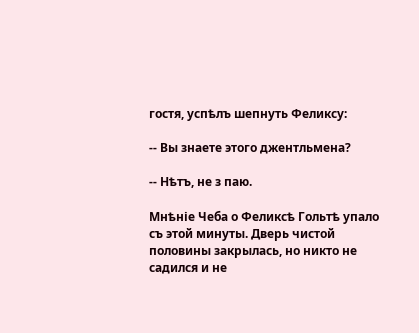гостя, успѣлъ шепнуть Феликсу:

-- Вы знаете этого джентльмена?

-- Нѣтъ, не з паю.

Мнѣніе Чеба о Феликсѣ Гольтѣ упало съ этой минуты. Дверь чистой половины закрылась, но никто не садился и не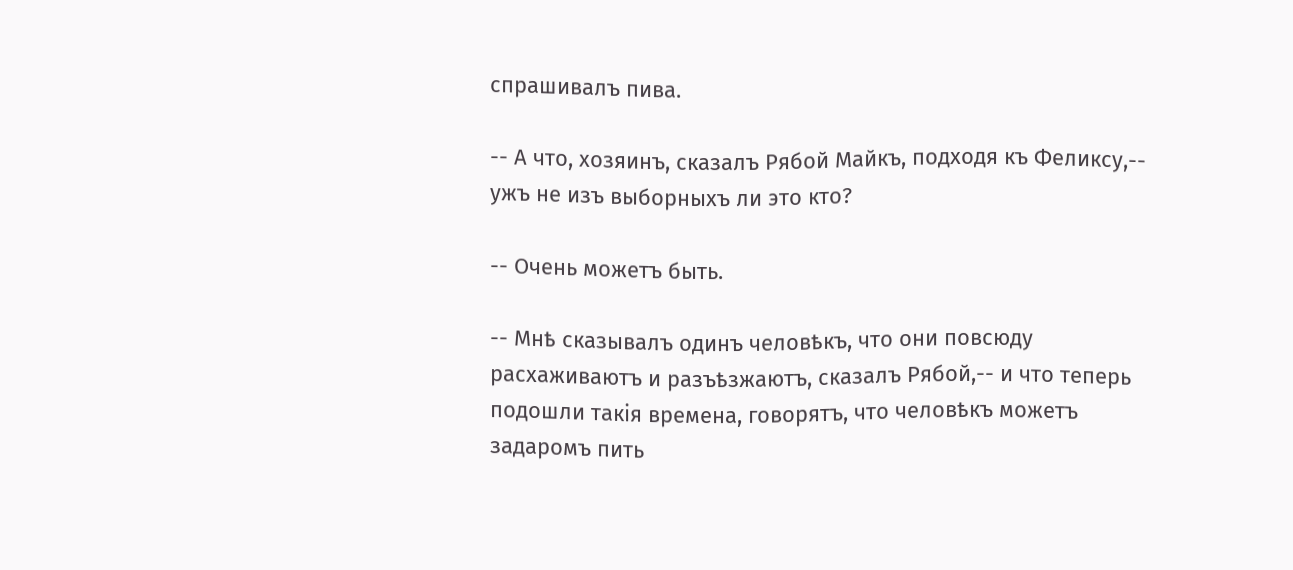спрашивалъ пива.

-- А что, хозяинъ, сказалъ Рябой Майкъ, подходя къ Феликсу,-- ужъ не изъ выборныхъ ли это кто?

-- Очень можетъ быть.

-- Мнѣ сказывалъ одинъ человѣкъ, что они повсюду расхаживаютъ и разъѣзжаютъ, сказалъ Рябой,-- и что теперь подошли такія времена, говорятъ, что человѣкъ можетъ задаромъ пить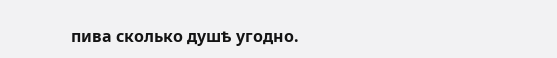пива сколько душѣ угодно.